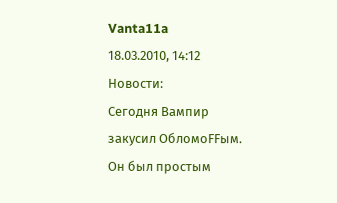Vanta11a
18.03.2010, 14:12
Новости:
Сегодня Вампир закусил ОбломоFFым. Он был простым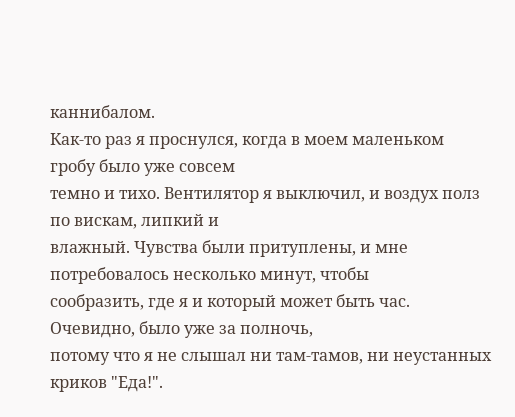каннибалом.
Как-то раз я проснулся, когда в моем маленьком гробу было уже совсем
темно и тихо. Вентилятор я выключил, и воздух полз по вискам, липкий и
влажный. Чувства были притуплены, и мне потребовалось несколько минут, чтобы
сообразить, где я и который может быть час. Очевидно, было уже за полночь,
потому что я не слышал ни там-тамов, ни неустанных криков "Еда!".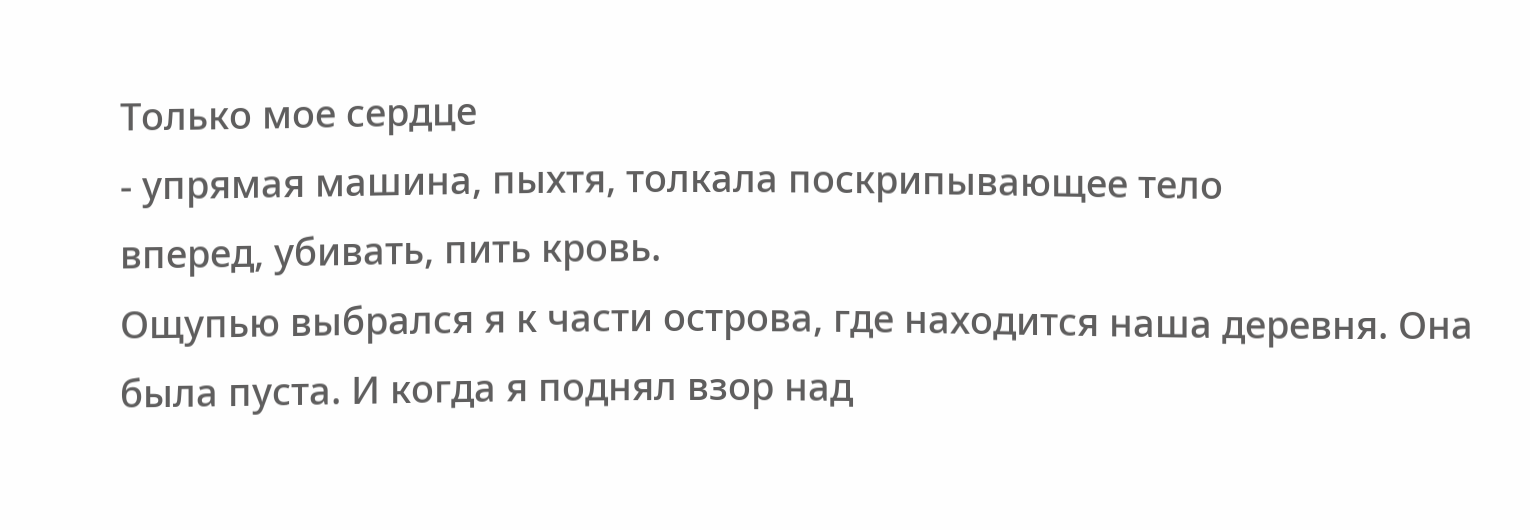Только мое сердце
- упрямая машина, пыхтя, толкала поскрипывающее тело
вперед, убивать, пить кровь.
Ощупью выбрался я к части острова, где находится наша деревня. Она была пуста. И когда я поднял взор над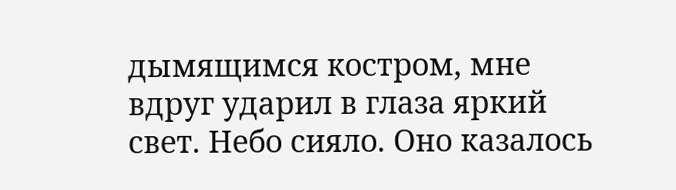дымящимся костром, мне вдруг ударил в глаза яркий свет. Небо сияло. Оно казалось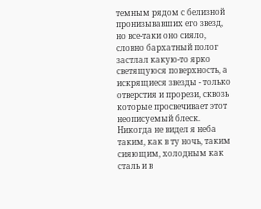темным рядом с белизной пронизывавших его звезд, но все-таки оно сияло, словно бархатный полог застлал какую-то ярко светящуюся поверхность, а искрящиеся звезды - только отверстия и прорези, сквозь которые просвечивает этот неописуемый блеск. Никогда не видел я неба таким, как в ту ночь, таким сияющим, холодным как сталь и в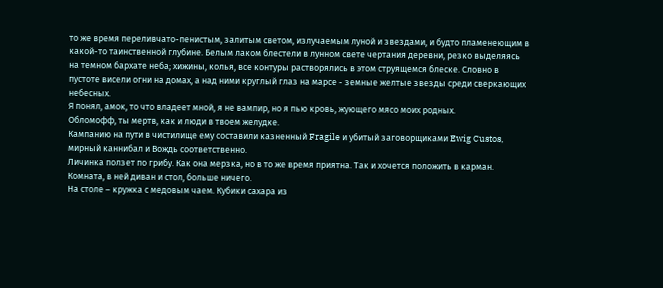то же время переливчато-пенистым, залитым светом, излучаемым луной и звездами, и будто пламенеющим в какой-то таинственной глубине. Белым лаком блестели в лунном свете чертания деревни, резко выделяясь на темном бархате неба; хижины, колья, все контуры растворялись в этом струящемся блеске. Словно в пустоте висели огни на домах, а над ними круглый глаз на марсе - земные желтые звезды среди сверкающих небесных.
Я понял, амок, то что владеет мной, я не вампир, но я пью кровь, жующего мясо моих родных.
Обломофф, ты мертв, как и люди в твоем желудке.
Кампанию на пути в чистилище ему составили казненный Fragile и убитый заговорщиками Ewig Custos, мирный каннибал и Вождь соответственно.
Личинка ползет по грибу. Как она мерзка, но в то же время приятна. Так и хочется положить в карман.
Комната, в ней диван и стол, больше ничего.
На столе – кружка с медовым чаем. Кубики сахара из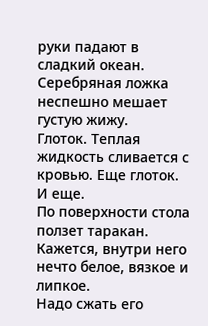руки падают в сладкий океан.
Серебряная ложка неспешно мешает густую жижу.
Глоток. Теплая жидкость сливается с кровью. Еще глоток. И еще.
По поверхности стола ползет таракан. Кажется, внутри него нечто белое, вязкое и липкое.
Надо сжать его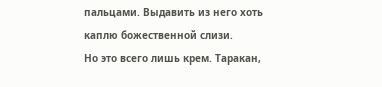пальцами. Выдавить из него хоть каплю божественной слизи.
Но это всего лишь крем. Таракан,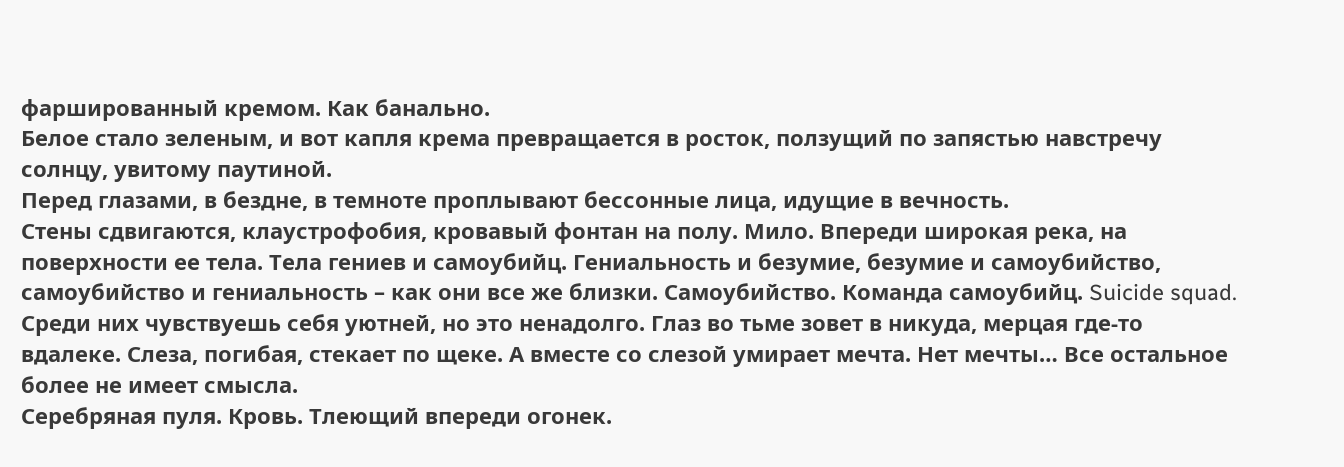фаршированный кремом. Как банально.
Белое стало зеленым, и вот капля крема превращается в росток, ползущий по запястью навстречу солнцу, увитому паутиной.
Перед глазами, в бездне, в темноте проплывают бессонные лица, идущие в вечность.
Стены сдвигаются, клаустрофобия, кровавый фонтан на полу. Мило. Впереди широкая река, на поверхности ее тела. Тела гениев и самоубийц. Гениальность и безумие, безумие и самоубийство, самоубийство и гениальность – как они все же близки. Самоубийство. Команда самоубийц. Suicide squad. Среди них чувствуешь себя уютней, но это ненадолго. Глаз во тьме зовет в никуда, мерцая где-то вдалеке. Слеза, погибая, стекает по щеке. А вместе со слезой умирает мечта. Нет мечты… Все остальное более не имеет смысла.
Серебряная пуля. Кровь. Тлеющий впереди огонек.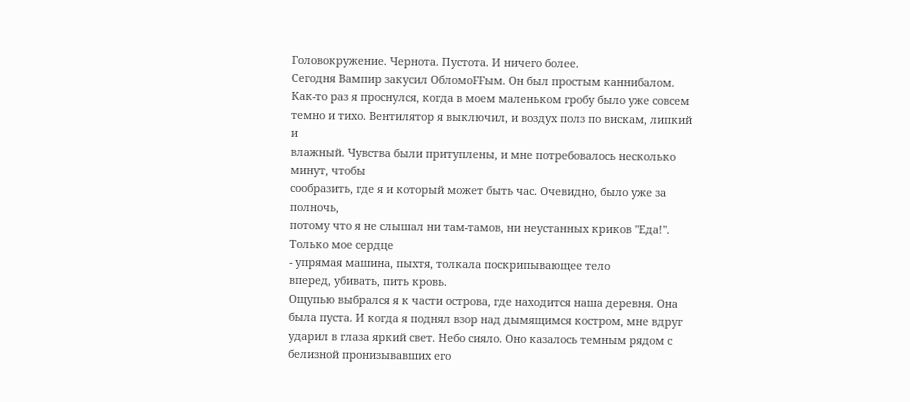Головокружение. Чернота. Пустота. И ничего более.
Сегодня Вампир закусил ОбломоFFым. Он был простым каннибалом.
Как-то раз я проснулся, когда в моем маленьком гробу было уже совсем
темно и тихо. Вентилятор я выключил, и воздух полз по вискам, липкий и
влажный. Чувства были притуплены, и мне потребовалось несколько минут, чтобы
сообразить, где я и который может быть час. Очевидно, было уже за полночь,
потому что я не слышал ни там-тамов, ни неустанных криков "Еда!". Только мое сердце
- упрямая машина, пыхтя, толкала поскрипывающее тело
вперед, убивать, пить кровь.
Ощупью выбрался я к части острова, где находится наша деревня. Она была пуста. И когда я поднял взор над дымящимся костром, мне вдруг ударил в глаза яркий свет. Небо сияло. Оно казалось темным рядом с белизной пронизывавших его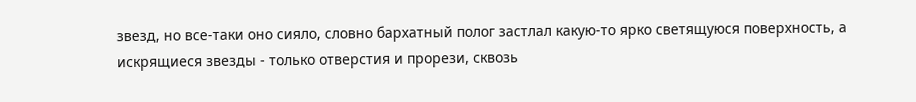звезд, но все-таки оно сияло, словно бархатный полог застлал какую-то ярко светящуюся поверхность, а искрящиеся звезды - только отверстия и прорези, сквозь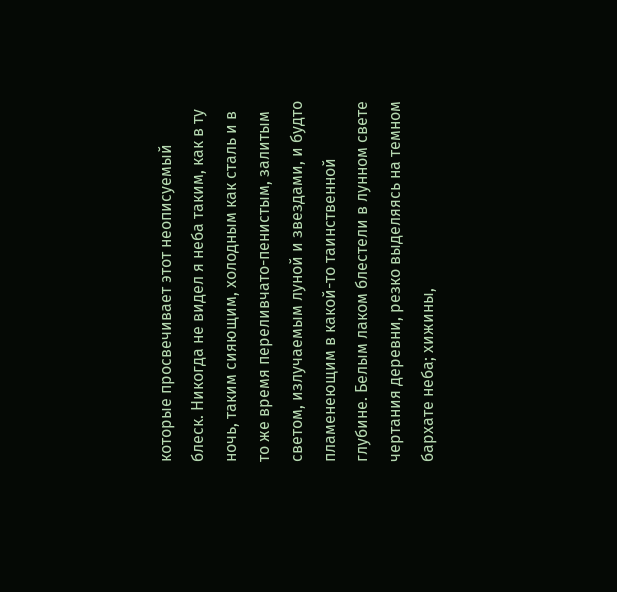которые просвечивает этот неописуемый блеск. Никогда не видел я неба таким, как в ту ночь, таким сияющим, холодным как сталь и в то же время переливчато-пенистым, залитым светом, излучаемым луной и звездами, и будто пламенеющим в какой-то таинственной глубине. Белым лаком блестели в лунном свете чертания деревни, резко выделяясь на темном бархате неба; хижины,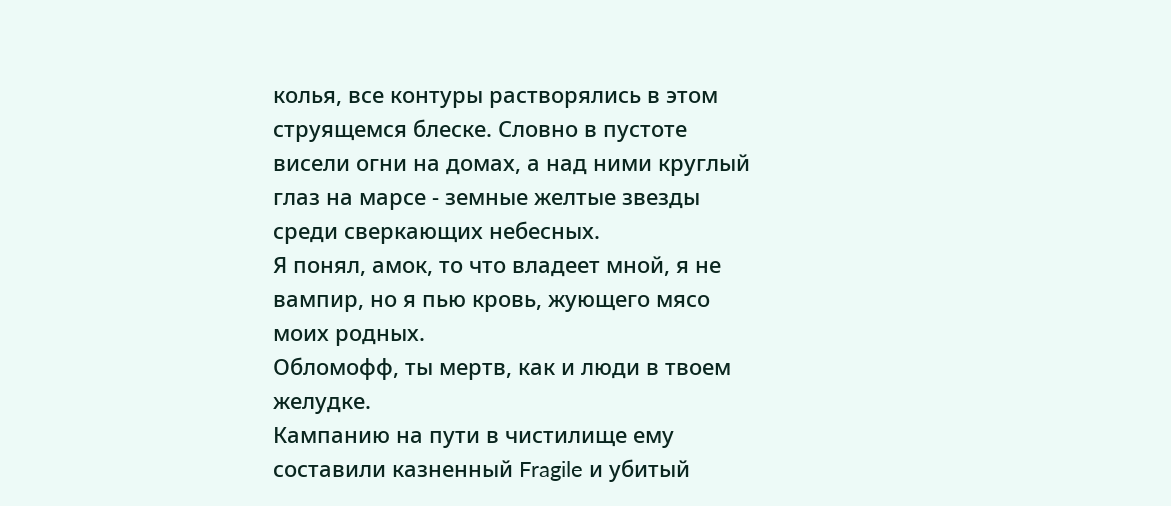колья, все контуры растворялись в этом струящемся блеске. Словно в пустоте висели огни на домах, а над ними круглый глаз на марсе - земные желтые звезды среди сверкающих небесных.
Я понял, амок, то что владеет мной, я не вампир, но я пью кровь, жующего мясо моих родных.
Обломофф, ты мертв, как и люди в твоем желудке.
Кампанию на пути в чистилище ему составили казненный Fragile и убитый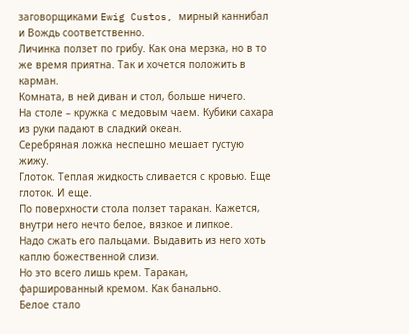заговорщиками Ewig Custos, мирный каннибал и Вождь соответственно.
Личинка ползет по грибу. Как она мерзка, но в то же время приятна. Так и хочется положить в карман.
Комната, в ней диван и стол, больше ничего.
На столе – кружка с медовым чаем. Кубики сахара из руки падают в сладкий океан.
Серебряная ложка неспешно мешает густую жижу.
Глоток. Теплая жидкость сливается с кровью. Еще глоток. И еще.
По поверхности стола ползет таракан. Кажется, внутри него нечто белое, вязкое и липкое.
Надо сжать его пальцами. Выдавить из него хоть каплю божественной слизи.
Но это всего лишь крем. Таракан, фаршированный кремом. Как банально.
Белое стало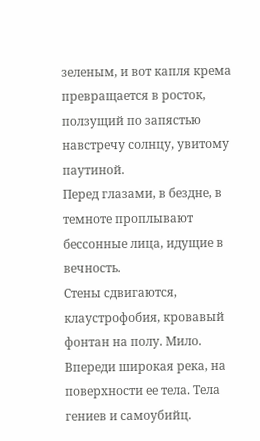зеленым, и вот капля крема превращается в росток, ползущий по запястью навстречу солнцу, увитому паутиной.
Перед глазами, в бездне, в темноте проплывают бессонные лица, идущие в вечность.
Стены сдвигаются, клаустрофобия, кровавый фонтан на полу. Мило. Впереди широкая река, на поверхности ее тела. Тела гениев и самоубийц.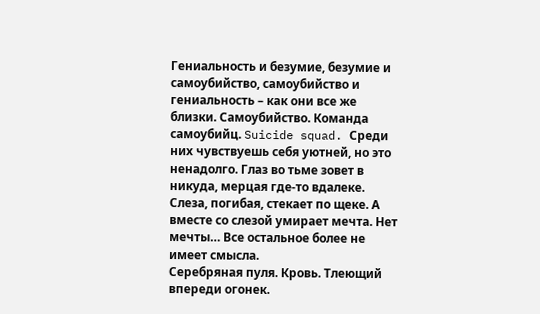Гениальность и безумие, безумие и самоубийство, самоубийство и гениальность – как они все же близки. Самоубийство. Команда самоубийц. Suicide squad. Среди них чувствуешь себя уютней, но это ненадолго. Глаз во тьме зовет в никуда, мерцая где-то вдалеке. Слеза, погибая, стекает по щеке. А вместе со слезой умирает мечта. Нет мечты… Все остальное более не имеет смысла.
Серебряная пуля. Кровь. Тлеющий впереди огонек.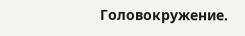Головокружение.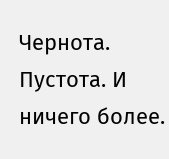Чернота. Пустота. И ничего более.